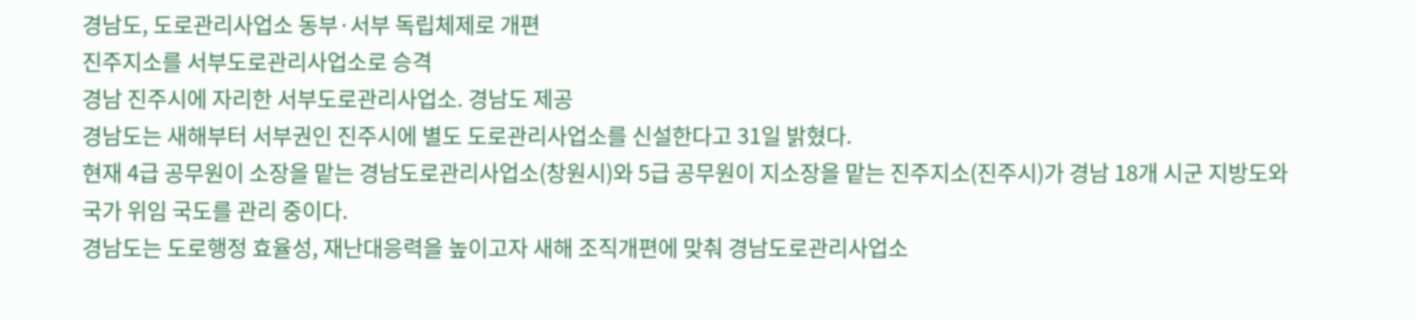경남도, 도로관리사업소 동부·서부 독립체제로 개편
진주지소를 서부도로관리사업소로 승격
경남 진주시에 자리한 서부도로관리사업소. 경남도 제공
경남도는 새해부터 서부권인 진주시에 별도 도로관리사업소를 신설한다고 31일 밝혔다.
현재 4급 공무원이 소장을 맡는 경남도로관리사업소(창원시)와 5급 공무원이 지소장을 맡는 진주지소(진주시)가 경남 18개 시군 지방도와 국가 위임 국도를 관리 중이다.
경남도는 도로행정 효율성, 재난대응력을 높이고자 새해 조직개편에 맞춰 경남도로관리사업소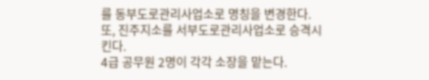를 동부도로관리사업소로 명칭을 변경한다.
또, 진주지소를 서부도로관리사업소로 승격시킨다.
4급 공무원 2명이 각각 소장을 맡는다.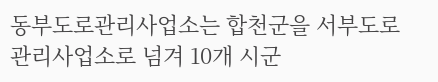동부도로관리사업소는 합천군을 서부도로관리사업소로 넘겨 10개 시군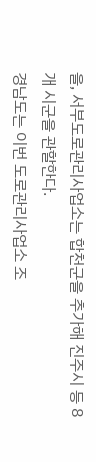을, 서부도로관리사업소는 합천군을 추가해 진주시 등 8개 시군을 관할한다.
경남도는 이번 도로관리사업소 조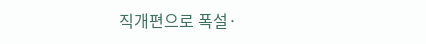직개편으로 폭설·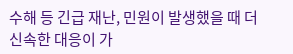수해 등 긴급 재난, 민원이 발생했을 때 더 신속한 대응이 가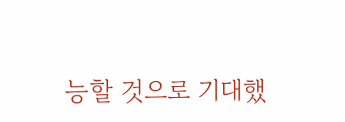능할 것으로 기대했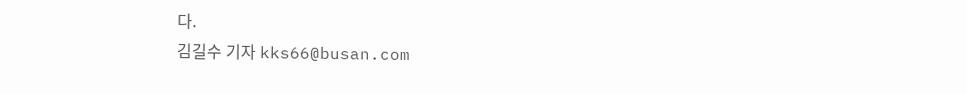다.
김길수 기자 kks66@busan.com